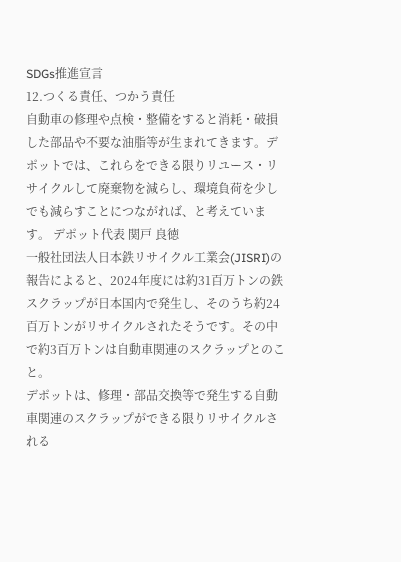SDGs推進宣言
12.つくる責任、つかう責任
自動車の修理や点検・整備をすると消耗・破損した部品や不要な油脂等が生まれてきます。デポットでは、これらをできる限りリユース・リサイクルして廃棄物を減らし、環境負荷を少しでも減らすことにつながれば、と考えています。 デポット代表 関戸 良徳
一般社団法人日本鉄リサイクル工業会(JISRI)の報告によると、2024年度には約31百万トンの鉄スクラップが日本国内で発生し、そのうち約24百万トンがリサイクルされたそうです。その中で約3百万トンは自動車関連のスクラップとのこと。
デポットは、修理・部品交換等で発生する自動車関連のスクラップができる限りリサイクルされる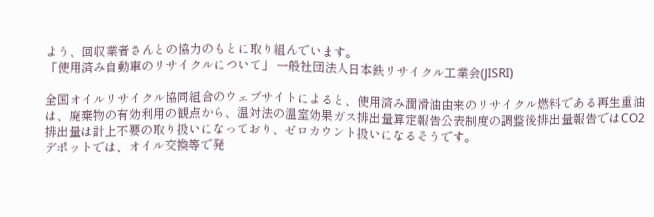よう、回収業者さんとの協力のもとに取り組んでいます。
「使用済み自動車のリサイクルについて」 一般社団法人日本鉄リサイクル工業会(JISRI)

全国オイルリサイクル協同組合のウェブサイトによると、使用済み潤滑油由来のリサイクル燃料である再生重油は、廃棄物の有効利用の観点から、温対法の温室効果ガス排出量算定報告公表制度の調整後排出量報告ではCO2排出量は計上不要の取り扱いになっており、ゼロカウント扱いになるそうです。
デポットでは、オイル交換等で発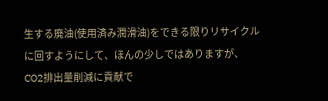生する廃油(使用済み潤滑油)をできる限りリサイクルに回すようにして、ほんの少しではありますが、CO2排出量削減に貢献で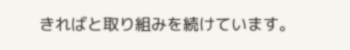きればと取り組みを続けています。